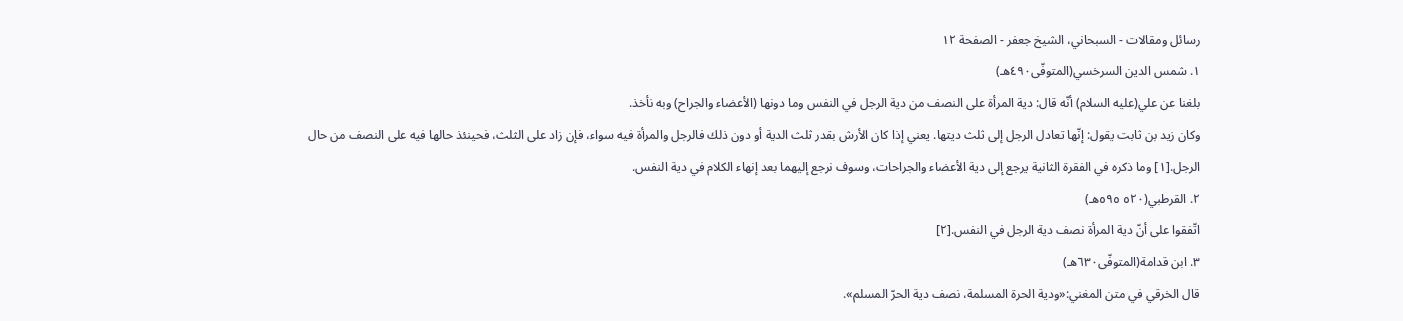رسائل ومقالات - السبحاني، الشيخ جعفر - الصفحة ١٢
١. شمس الدين السرخسي(المتوفّى٤٩٠هـ)
بلغنا عن علي(عليه السلام) أنّه قال: دية المرأة على النصف من دية الرجل في النفس وما دونها (الأعضاء والجراح) وبه نأخذ.
وكان زيد بن ثابت يقول: إنّها تعادل الرجل إلى ثلث ديتها. يعني إذا كان الأرش بقدر ثلث الدية أو دون ذلك فالرجل والمرأة فيه سواء، فإن زاد على الثلث، فحينئذ حالها فيه على النصف من حال الرجل.[١] وما ذكره في الفقرة الثانية يرجع إلى دية الأعضاء والجراحات، وسوف نرجع إليهما بعد إنهاء الكلام في دية النفس.
٢. القرطبي(٥٢٠ ٥٩٥هـ)
اتّفقوا على أنّ دية المرأة نصف دية الرجل في النفس.[٢]
٣. ابن قدامة(المتوفّى٦٣٠هـ)
قال الخرقي في متن المغني:«ودية الحرة المسلمة، نصف دية الحرّ المسلم».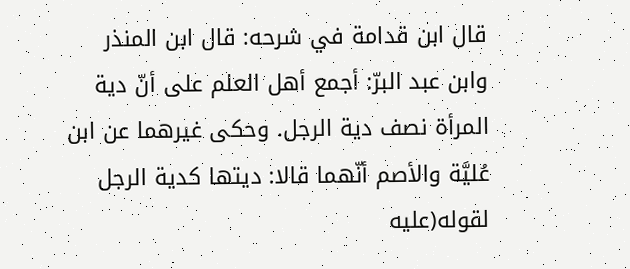قال ابن قدامة في شرحه: قال ابن المنذر وابن عبد البرّ: أجمع أهل العلم على أنّ دية المرأة نصف دية الرجل. وحكى غيرهما عن ابن عُليَّة والأصم أنّهما قالا: ديتها كدية الرجل لقوله(عليه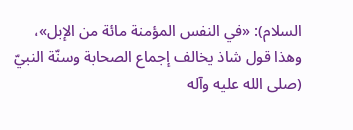السلام): «في النفس المؤمنة مائة من الإبل»، وهذا قول شاذ يخالف إجماع الصحابة وسنّة النبيّ (صلى الله عليه وآله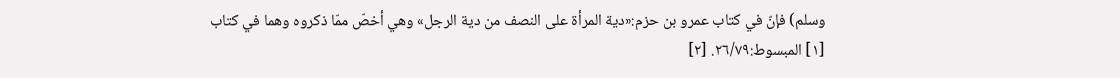وسلم) فإنّ في كتاب عمرو بن حزم:«دية المرأة على النصف من دية الرجل» وهي أخصّ ممّا ذكروه وهما في كتاب
[١] المبسوط:٢٦/٧٩. [٢]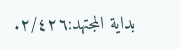بداية المجتهد:٢/٤٢٦.